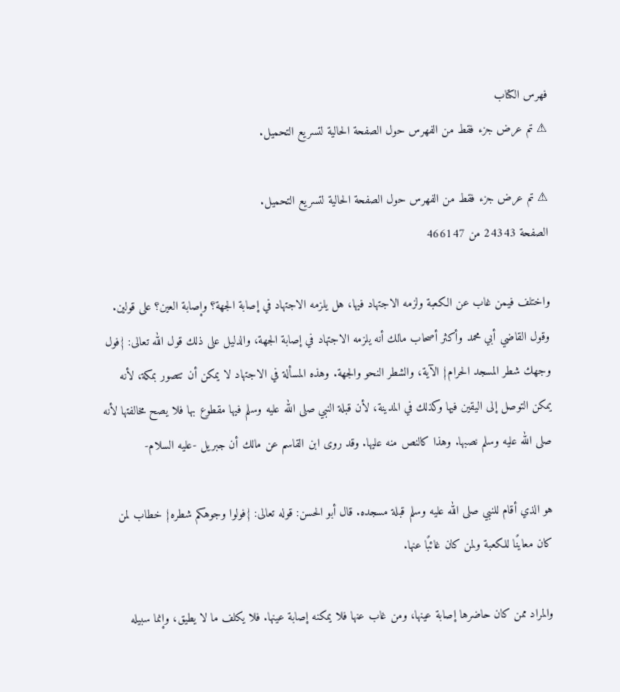فهرس الكتاب
⚠ تم عرض جزء فقط من الفهرس حول الصفحة الحالية لتسريع التحميل.

⚠ تم عرض جزء فقط من الفهرس حول الصفحة الحالية لتسريع التحميل.
الصفحة 24343 من 466147

واختلف فيمن غاب عن الكعبة ولزمه الاجتهاد فيها، هل يلزمه الاجتهاد في إصابة الجهة؟ وإصابة العين؟ على قولين. وقول القاضي أبي محمد وأكثر أصحاب مالك أنه يلزمه الاجتهاد في إصابة الجهة، والدليل على ذلك قول الله تعالى: {فول وجهك شطر المسجد الحرام} الآية، والشطر النحو والجهة. وهذه المسألة في الاجتهاد لا يمكن أن تتصور بمكة، لأنه يمكن التوصل إلى اليقين فيها وكذلك في المدينة، لأن قبلة النبي صلى الله عليه وسلم فيها مقطوع بها فلا يصح مخالفتها لأنه صلى الله عليه وسلم نصبها. وهذا كالنص منه عليها. وقد روى ابن القاسم عن مالك أن جبريل -عليه السلام-

هو الذي أقام للنبي صلى الله عليه وسلم قبلة مسجده. قال أبو الحسن: قوله تعالى: {فولوا وجوهكم شطره} خطاب لمن كان معاينًا للكعبة ولمن كان غائبًا عنها.

والمراد ممن كان حاضرها إصابة عينها، ومن غاب عنها فلا يمكنه إصابة عينها. فلا يكلف ما لا يطيق، وإنما سبيله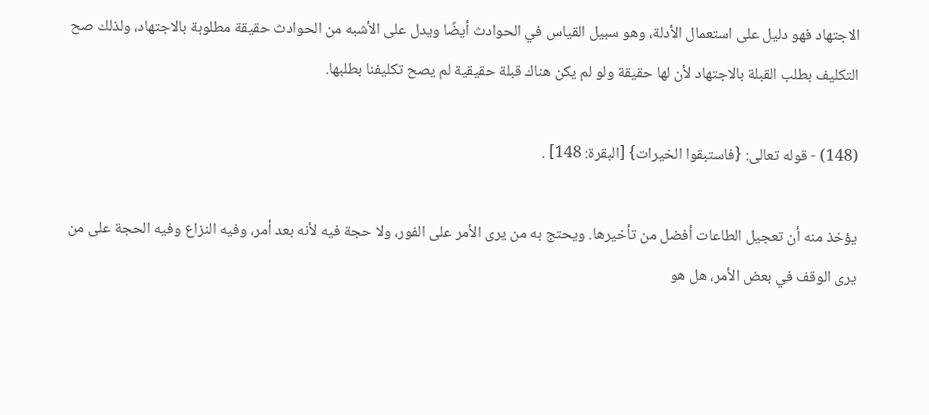الاجتهاد فهو دليل على استعمال الأدلة، وهو سبيل القياس في الحوادث أيضًا ويدل على الأشبه من الحوادث حقيقة مطلوبة بالاجتهاد، ولذلك صح التكليف بطلب القبلة بالاجتهاد لأن لها حقيقة ولو لم يكن هناك قبلة حقيقية لم يصح تكليفنا بطلبها.

(148) - قوله تعالى: {فاستبقوا الخيرات} [البقرة: 148] .

يؤخذ منه أن تعجيل الطاعات أفضل من تأخيرها. ويحتج به من يرى الأمر على الفور، ولا حجة فيه لأنه بعد أمر، وفيه النزاع وفيه الحجة على من يرى الوقف في بعض الأمر، هل هو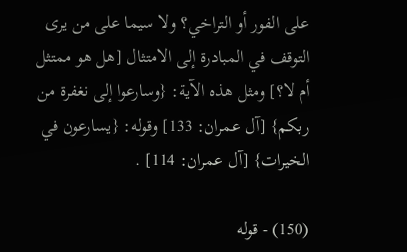على الفور أو التراخي؟ ولا سيما على من يرى التوقف في المبادرة إلى الامتثال [هل هو ممتثل أم لا؟] ومثل هذه الآية: {وسارعوا إلى نغفرة من ربكم} [آل عمران: 133] وقوله: {يسارعون في الخيرات} [آل عمران: 114] .

(150) - قوله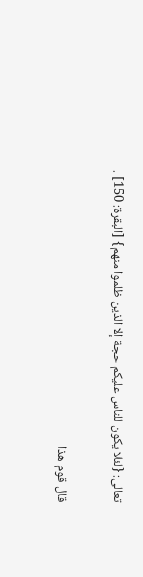تعالى: {لئلا يكون للناس عليكم حجة إلا الذين ظلموا منهم} [البقرة: 150] .

قال قوم هذا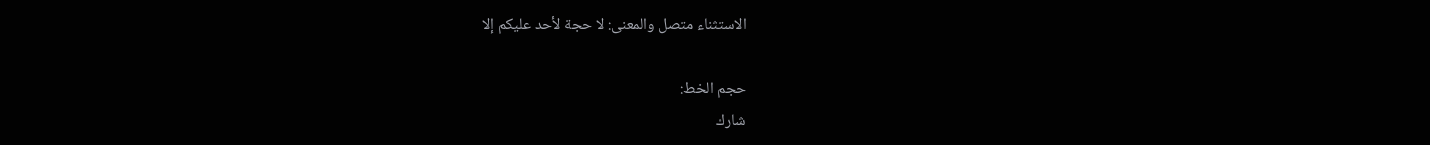الاستثناء متصل والمعنى: لا حجة لأحد عليكم إلا

حجم الخط:
شارك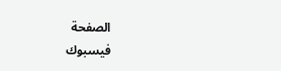الصفحة
فيسبوك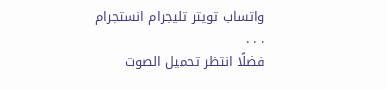واتساب تويتر تليجرام انستجرام
. . .
فضلًا انتظر تحميل الصوت